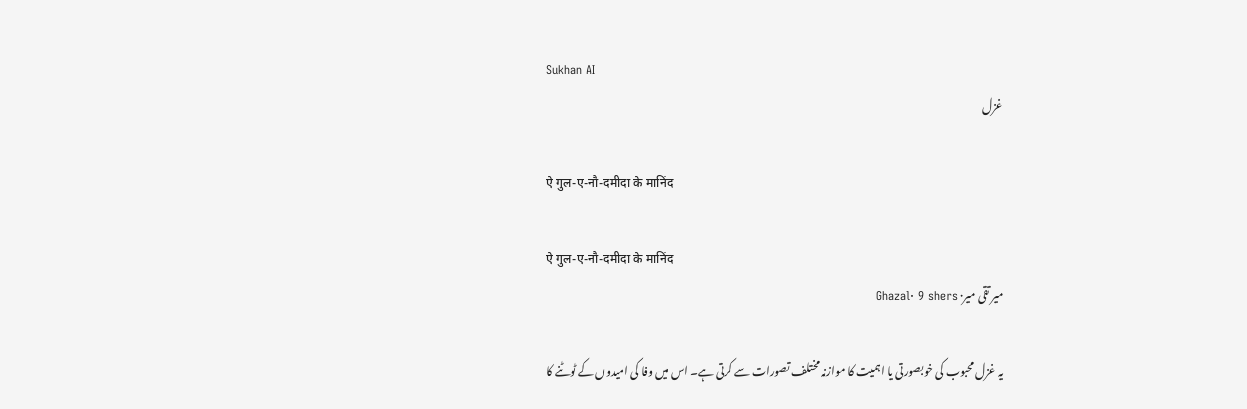Sukhan AI
غزل

ऐ गुल‌‌‌‌-ए-नौ-दमीदा के मानिंद

ऐ गुल‌‌‌‌-ए-नौ-दमीदा के मानिंद
میر تقی میر· Ghazal· 9 shers

یہ غزل محبوب کی خوبصورتی یا اہمیت کا موازنہ مختلف تصورات سے کرتی ہے۔ اس میں وفا کی امیدوں کے ٹوٹنے کا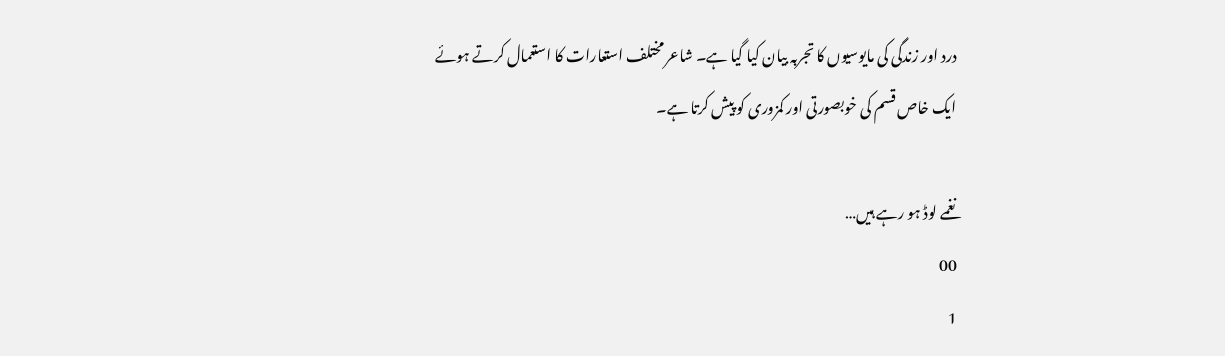درد اور زندگی کی مایوسیوں کا تجربہ بیان کیا گیا ہے۔ شاعر مختلف استعارات کا استعمال کرتے ہوئے ایک خاص قسم کی خوبصورتی اور کمزوری کو پیش کرتا ہے۔

نغمے لوڈ ہو رہے ہیں…
00
1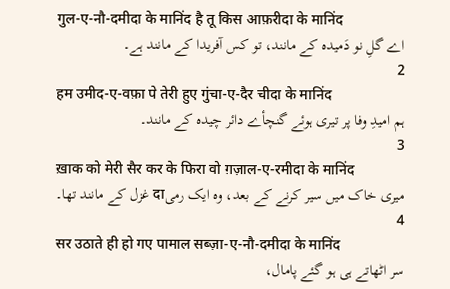गुल‌‌‌‌-ए-नौ-दमीदा के मानिंद है तू किस आफ़रीदा के मानिंद
اے گلِ نو دَمیدہ کے مانند، تو کس آفریدا کے مانند ہے۔
2
हम उमीद-ए-वफ़ा पे तेरी हुए गुंचा-ए-दैर चीदा के मानिंद
ہم امیدِ وفا پر تیری ہوئے گنچأے دائر چیدہ کے مانند۔
3
ख़ाक को मेरी सैर कर के फिरा वो ग़ज़ाल-ए-रमीदा के मानिंद
میری خاک میں سیر کرنے کے بعد، وہ ایک رمیदा غزل کے مانند تھا۔
4
सर उठाते ही हो गए पामाल सब्ज़ा-ए-नौ-दमीदा के मानिंद
سر اٹھاتے ہی ہو گئے پامال،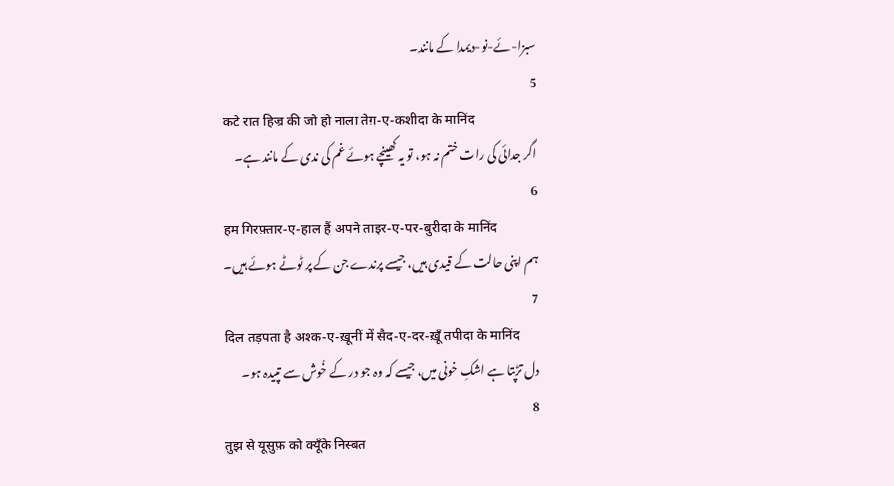سبزا-ئے-نو-دیمدا کے مانند۔
5
कटे रात हिज्र की जो हो नाला तेग़-ए-कशीदा के मानिंद
اگر جدائی کی رات ختم نہ ہو، تو یہ کھینچے ہوئے غم کی ندی کے مانند ہے۔
6
हम गिरफ़्तार-ए-हाल हैं अपने ताइर-ए-पर-बुरीदा के मानिंद
ہم اپنی حالت کے قیدی ہیں، جیسے پرندے جن کے پر ٹوٹے ہوئے ہیں۔
7
दिल तड़पता है अश्क-ए-ख़ूनीं में सैद-ए-दर-ख़ूँ तपीदा के मानिंद
دل تڑپتا ہے اشکِ خونی میں، جیسے کہ وہ جو در کے خُوش سے تپیدہ ہو۔
8
तुझ से यूसुफ़ को क्यूँके निस्बत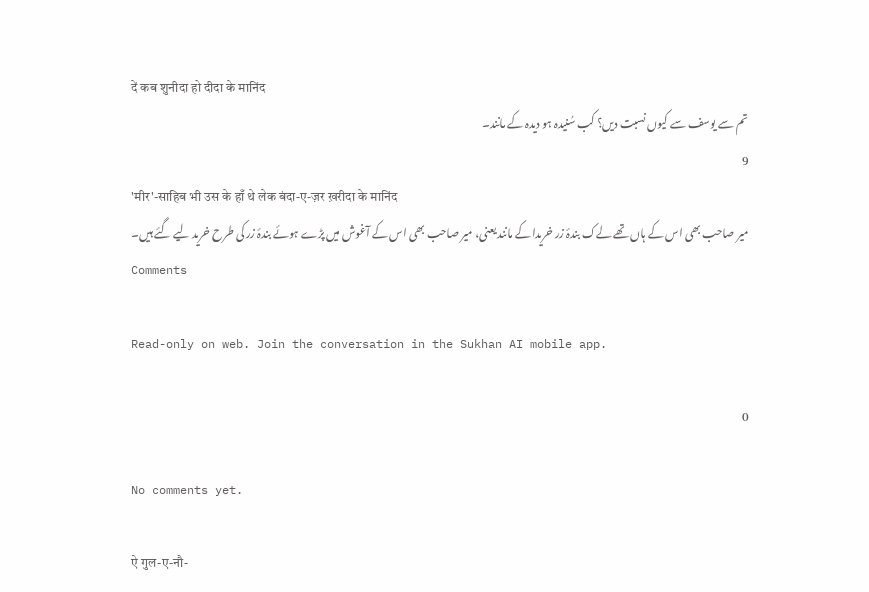दें कब शुनीदा हो दीदा के मानिंद
تم سے یوسف سے کیوں نسبت دیں؟ کب سُنیدہ ہو دیدہ کے مانند۔
9
'मीर'-साहिब भी उस के हाँ थे लेक बंदा-ए-ज़र ख़रीदा के मानिंद
میر صاحب بھی اس کے ہاں تھے لےک بندۂ زر خریدا کے مانند یعنی، میر صاحب بھی اس کے آغوش میں پڑے ہوئے بندۂ زر کی طرح خرید لیے گئے ہیں۔
Comments

Read-only on web. Join the conversation in the Sukhan AI mobile app.

0

No comments yet.

ऐ गुल‌‌‌‌-ए-नौ-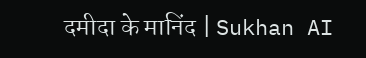दमीदा के मानिंद | Sukhan AI